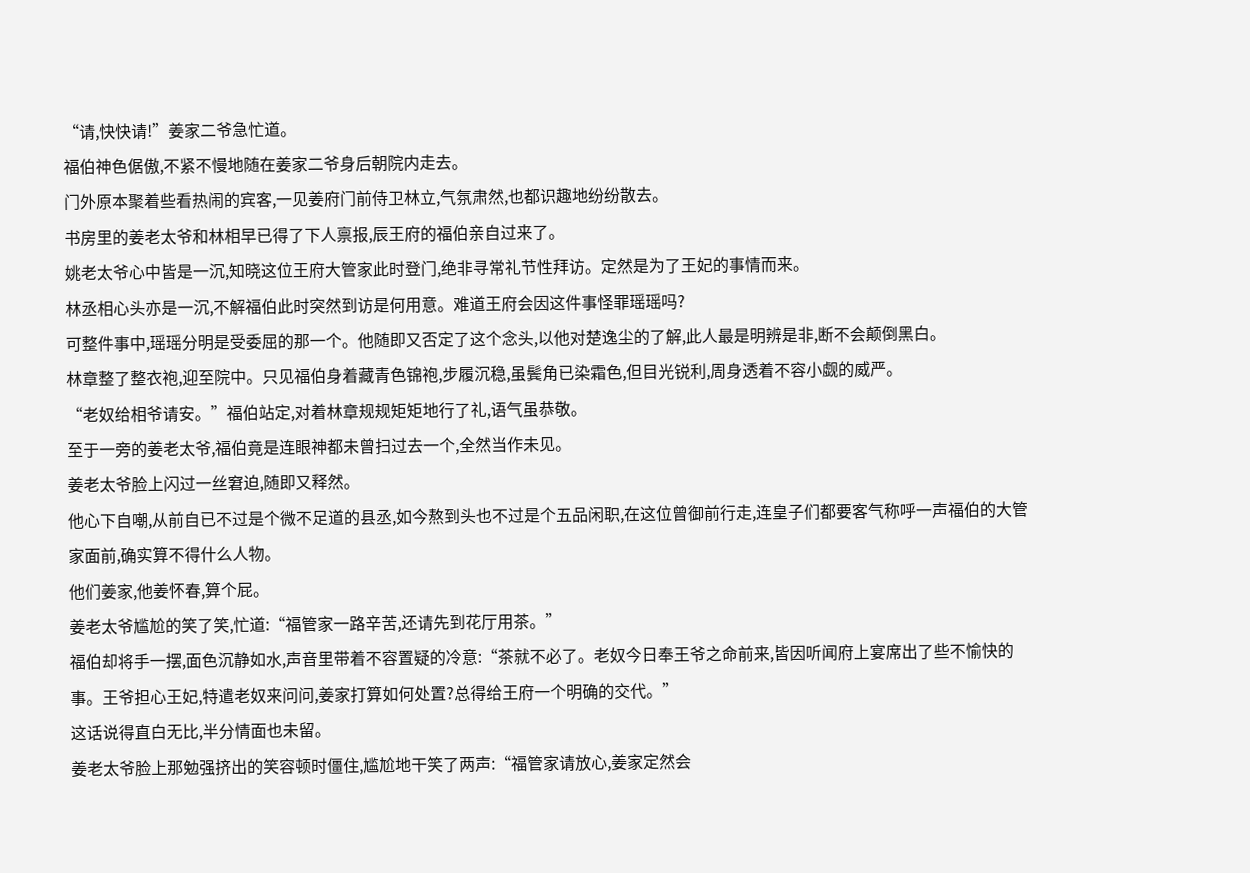“请,快快请!”姜家二爷急忙道。
福伯神色倨傲,不紧不慢地随在姜家二爷身后朝院内走去。
门外原本聚着些看热闹的宾客,一见姜府门前侍卫林立,气氛肃然,也都识趣地纷纷散去。
书房里的姜老太爷和林相早已得了下人禀报,辰王府的福伯亲自过来了。
姚老太爷心中皆是一沉,知晓这位王府大管家此时登门,绝非寻常礼节性拜访。定然是为了王妃的事情而来。
林丞相心头亦是一沉,不解福伯此时突然到访是何用意。难道王府会因这件事怪罪瑶瑶吗?
可整件事中,瑶瑶分明是受委屈的那一个。他随即又否定了这个念头,以他对楚逸尘的了解,此人最是明辨是非,断不会颠倒黑白。
林章整了整衣袍,迎至院中。只见福伯身着藏青色锦袍,步履沉稳,虽鬓角已染霜色,但目光锐利,周身透着不容小觑的威严。
“老奴给相爷请安。”福伯站定,对着林章规规矩矩地行了礼,语气虽恭敬。
至于一旁的姜老太爷,福伯竟是连眼神都未曾扫过去一个,全然当作未见。
姜老太爷脸上闪过一丝窘迫,随即又释然。
他心下自嘲,从前自已不过是个微不足道的县丞,如今熬到头也不过是个五品闲职,在这位曾御前行走,连皇子们都要客气称呼一声福伯的大管家面前,确实算不得什么人物。
他们姜家,他姜怀春,算个屁。
姜老太爷尴尬的笑了笑,忙道:“福管家一路辛苦,还请先到花厅用茶。”
福伯却将手一摆,面色沉静如水,声音里带着不容置疑的冷意:“茶就不必了。老奴今日奉王爷之命前来,皆因听闻府上宴席出了些不愉快的事。王爷担心王妃,特遣老奴来问问,姜家打算如何处置?总得给王府一个明确的交代。”
这话说得直白无比,半分情面也未留。
姜老太爷脸上那勉强挤出的笑容顿时僵住,尴尬地干笑了两声:“福管家请放心,姜家定然会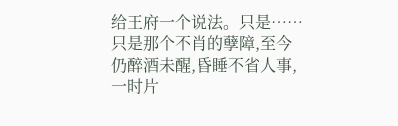给王府一个说法。只是……只是那个不肖的孽障,至今仍醉酒未醒,昏睡不省人事,一时片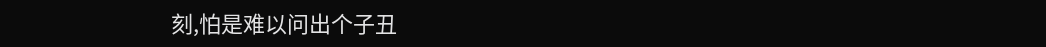刻,怕是难以问出个子丑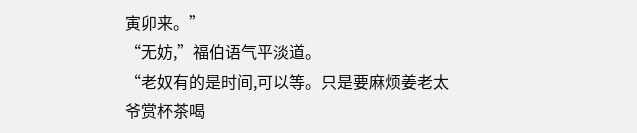寅卯来。”
“无妨,”福伯语气平淡道。
“老奴有的是时间,可以等。只是要麻烦姜老太爷赏杯茶喝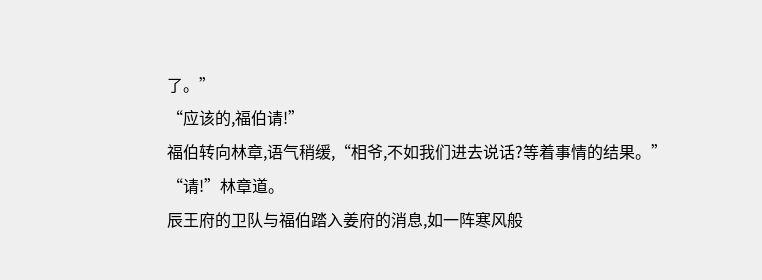了。”
“应该的,福伯请!”
福伯转向林章,语气稍缓,“相爷,不如我们进去说话?等着事情的结果。”
“请!”林章道。
辰王府的卫队与福伯踏入姜府的消息,如一阵寒风般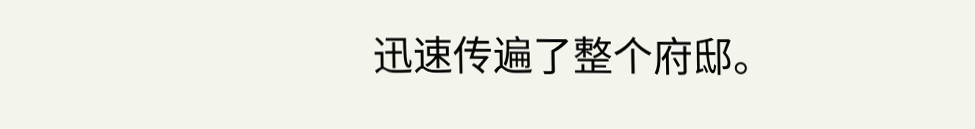迅速传遍了整个府邸。